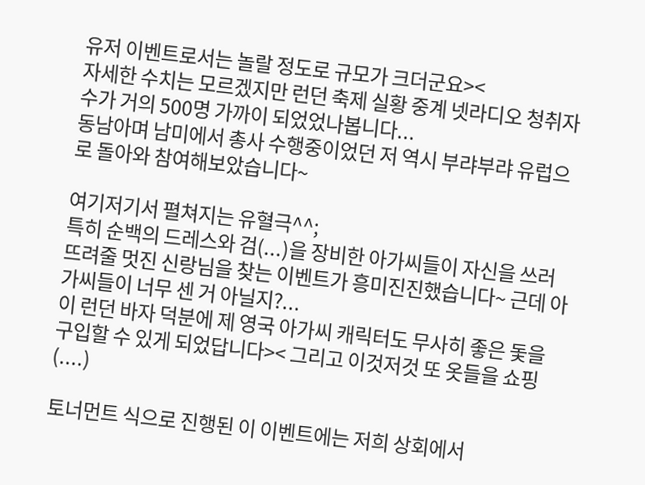유저 이벤트로서는 놀랄 정도로 규모가 크더군요><
자세한 수치는 모르겠지만 런던 축제 실황 중계 넷라디오 청취자수가 거의 500명 가까이 되었었나봅니다...
동남아며 남미에서 총사 수행중이었던 저 역시 부랴부랴 유럽으로 돌아와 참여해보았습니다~

여기저기서 펼쳐지는 유혈극^^;
특히 순백의 드레스와 검(...)을 장비한 아가씨들이 자신을 쓰러뜨려줄 멋진 신랑님을 찾는 이벤트가 흥미진진했습니다~ 근데 아가씨들이 너무 센 거 아닐지?...
이 런던 바자 덕분에 제 영국 아가씨 캐릭터도 무사히 좋은 돛을 구입할 수 있게 되었답니다>< 그리고 이것저것 또 옷들을 쇼핑(....)

토너먼트 식으로 진행된 이 이벤트에는 저희 상회에서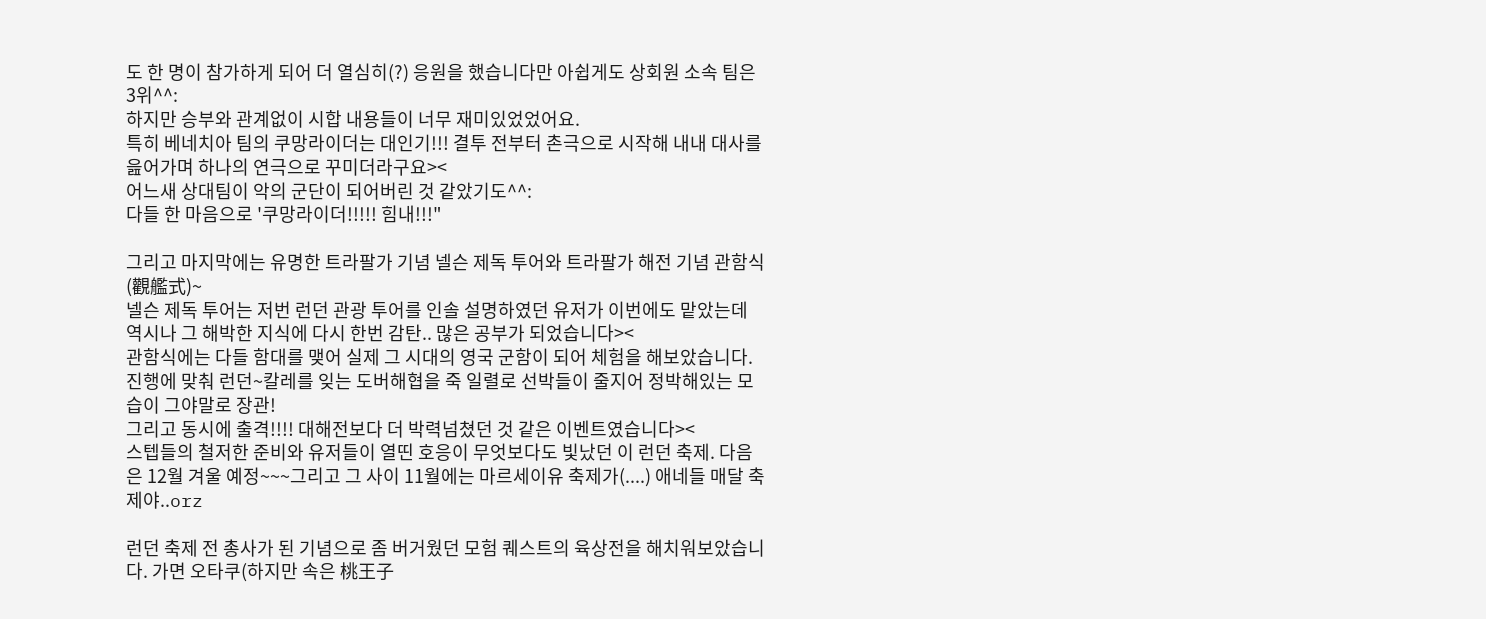도 한 명이 참가하게 되어 더 열심히(?) 응원을 했습니다만 아쉽게도 상회원 소속 팀은 3위^^:
하지만 승부와 관계없이 시합 내용들이 너무 재미있었었어요.
특히 베네치아 팀의 쿠망라이더는 대인기!!! 결투 전부터 촌극으로 시작해 내내 대사를 읊어가며 하나의 연극으로 꾸미더라구요><
어느새 상대팀이 악의 군단이 되어버린 것 같았기도^^:
다들 한 마음으로 '쿠망라이더!!!!! 힘내!!!"

그리고 마지막에는 유명한 트라팔가 기념 넬슨 제독 투어와 트라팔가 해전 기념 관함식(觀艦式)~
넬슨 제독 투어는 저번 런던 관광 투어를 인솔 설명하였던 유저가 이번에도 맡았는데 역시나 그 해박한 지식에 다시 한번 감탄.. 많은 공부가 되었습니다><
관함식에는 다들 함대를 맺어 실제 그 시대의 영국 군함이 되어 체험을 해보았습니다.
진행에 맞춰 런던~칼레를 잊는 도버해협을 죽 일렬로 선박들이 줄지어 정박해있는 모습이 그야말로 장관!
그리고 동시에 출격!!!! 대해전보다 더 박력넘쳤던 것 같은 이벤트였습니다><
스텝들의 철저한 준비와 유저들이 열띤 호응이 무엇보다도 빛났던 이 런던 축제. 다음은 12월 겨울 예정~~~그리고 그 사이 11월에는 마르세이유 축제가(....) 애네들 매달 축제야..orz

런던 축제 전 총사가 된 기념으로 좀 버거웠던 모험 퀘스트의 육상전을 해치워보았습니다. 가면 오타쿠(하지만 속은 桃王子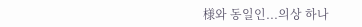様와 동일인...의상 하나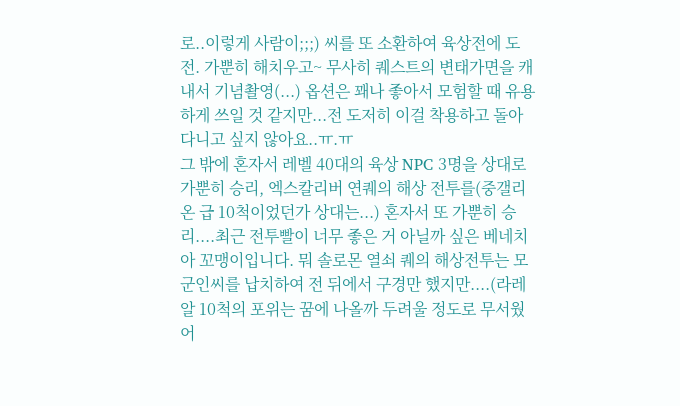로..이렇게 사람이;;;) 씨를 또 소환하여 육상전에 도전. 가뿐히 해치우고~ 무사히 퀘스트의 변태가면을 캐내서 기념촬영(...) 옵션은 꽤나 좋아서 모험할 때 유용하게 쓰일 것 같지만...전 도저히 이걸 착용하고 돌아다니고 싶지 않아요..ㅠ.ㅠ
그 밖에 혼자서 레벨 40대의 육상 NPC 3명을 상대로 가뿐히 승리, 엑스칼리버 연퀘의 해상 전투를(중갤리온 급 10척이었던가 상대는...) 혼자서 또 가뿐히 승리....최근 전투빨이 너무 좋은 거 아닐까 싶은 베네치아 꼬맹이입니다. 뭐 솔로몬 열쇠 퀘의 해상전투는 모 군인씨를 납치하여 전 뒤에서 구경만 했지만....(라레알 10척의 포위는 꿈에 나올까 두려울 정도로 무서웠어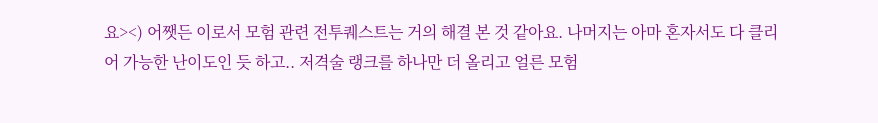요><) 어쨋든 이로서 모험 관련 전투퀘스트는 거의 해결 본 것 같아요. 나머지는 아마 혼자서도 다 클리어 가능한 난이도인 듯 하고.. 저격술 랭크를 하나만 더 올리고 얼른 모험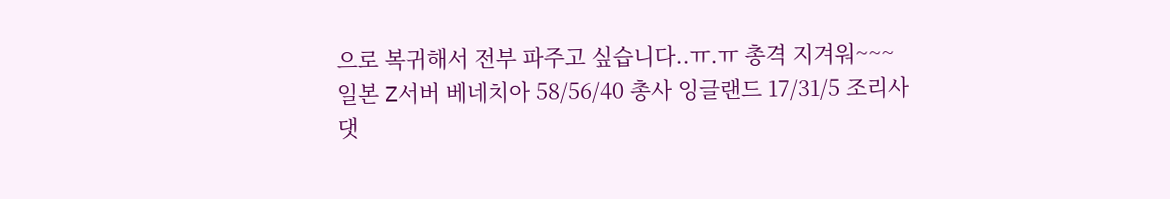으로 복귀해서 전부 파주고 싶습니다..ㅠ.ㅠ 총격 지겨워~~~
일본 Z서버 베네치아 58/56/40 총사 잉글랜드 17/31/5 조리사
댓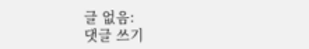글 없음:
댓글 쓰기